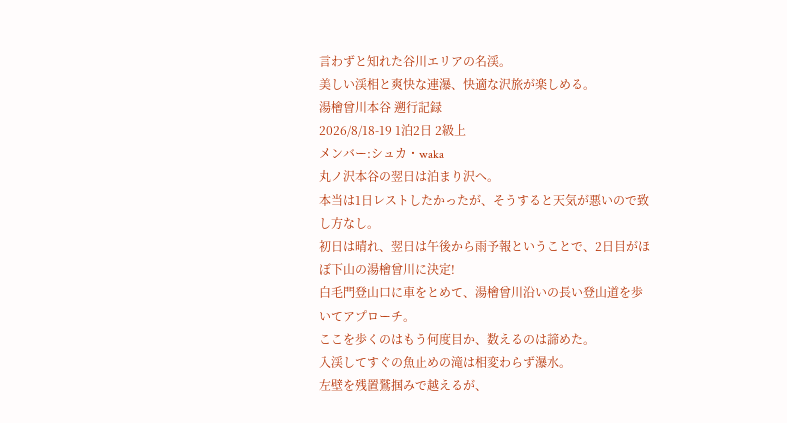言わずと知れた谷川エリアの名渓。
美しい渓相と爽快な連瀑、快適な沢旅が楽しめる。
湯檜曾川本谷 遡行記録
2026/8/18-19 1泊2日 2級上
メンバー:シュカ・waka
丸ノ沢本谷の翌日は泊まり沢へ。
本当は1日レストしたかったが、そうすると天気が悪いので致し方なし。
初日は晴れ、翌日は午後から雨予報ということで、2日目がほぼ下山の湯檜曾川に決定!
白毛門登山口に車をとめて、湯檜曾川沿いの長い登山道を歩いてアプローチ。
ここを歩くのはもう何度目か、数えるのは諦めた。
入渓してすぐの魚止めの滝は相変わらず瀑水。
左壁を残置鷲掴みで越えるが、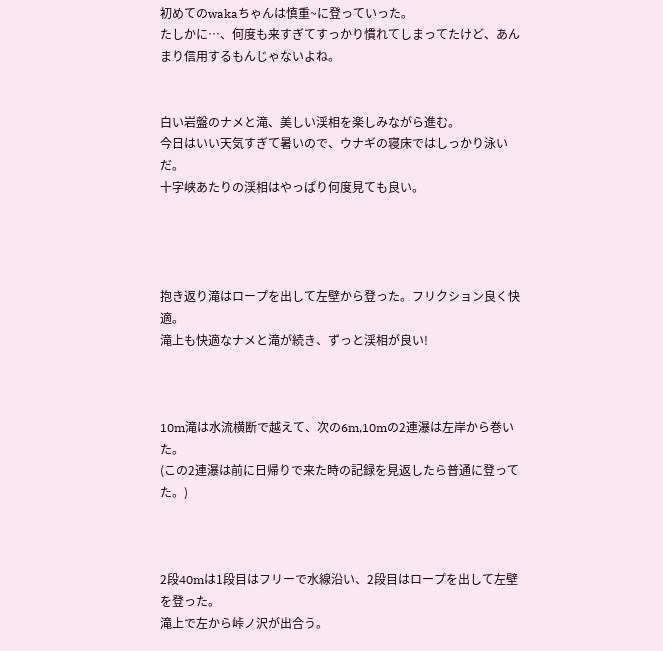初めてのwakaちゃんは慎重~に登っていった。
たしかに…、何度も来すぎてすっかり慣れてしまってたけど、あんまり信用するもんじゃないよね。


白い岩盤のナメと滝、美しい渓相を楽しみながら進む。
今日はいい天気すぎて暑いので、ウナギの寝床ではしっかり泳いだ。
十字峡あたりの渓相はやっぱり何度見ても良い。




抱き返り滝はロープを出して左壁から登った。フリクション良く快適。
滝上も快適なナメと滝が続き、ずっと渓相が良い!



10m滝は水流横断で越えて、次の6m,10mの2連瀑は左岸から巻いた。
(この2連瀑は前に日帰りで来た時の記録を見返したら普通に登ってた。)



2段40mは1段目はフリーで水線沿い、2段目はロープを出して左壁を登った。
滝上で左から峠ノ沢が出合う。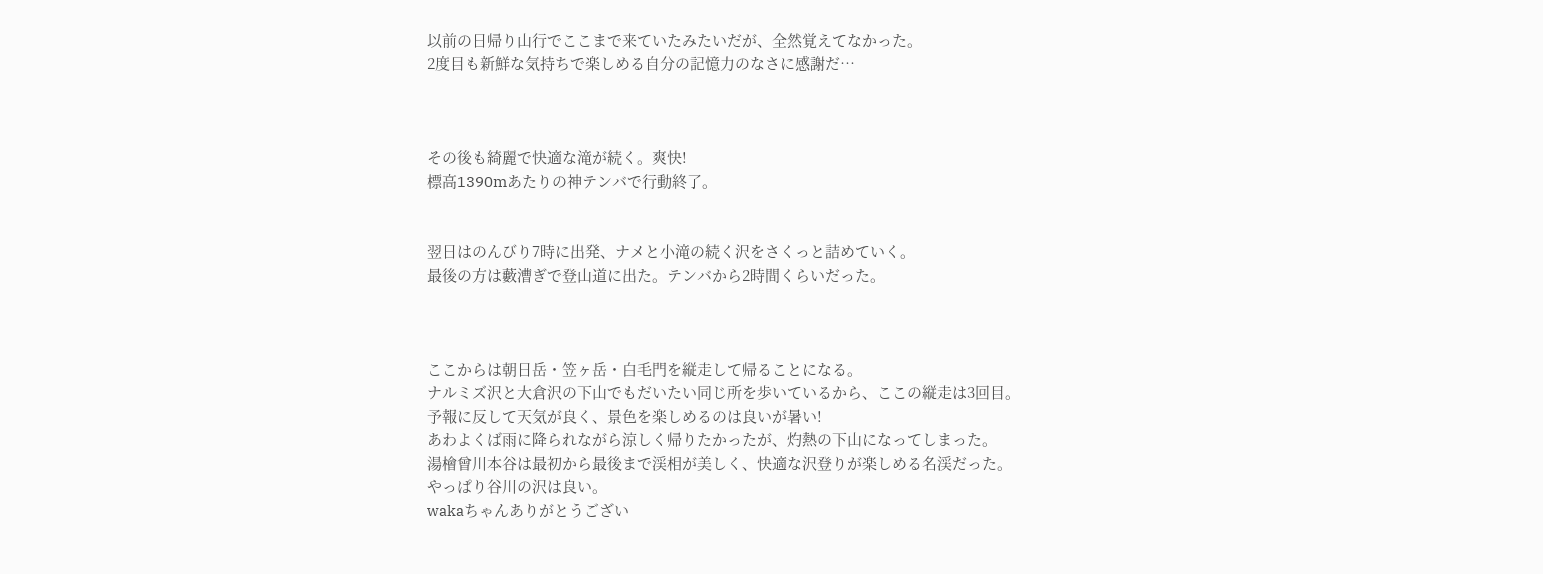以前の日帰り山行でここまで来ていたみたいだが、全然覚えてなかった。
2度目も新鮮な気持ちで楽しめる自分の記憶力のなさに感謝だ…



その後も綺麗で快適な滝が続く。爽快!
標高1390mあたりの神テンバで行動終了。


翌日はのんびり7時に出発、ナメと小滝の続く沢をさくっと詰めていく。
最後の方は藪漕ぎで登山道に出た。テンバから2時間くらいだった。



ここからは朝日岳・笠ヶ岳・白毛門を縦走して帰ることになる。
ナルミズ沢と大倉沢の下山でもだいたい同じ所を歩いているから、ここの縦走は3回目。
予報に反して天気が良く、景色を楽しめるのは良いが暑い!
あわよくば雨に降られながら涼しく帰りたかったが、灼熱の下山になってしまった。
湯檜曾川本谷は最初から最後まで渓相が美しく、快適な沢登りが楽しめる名渓だった。
やっぱり谷川の沢は良い。
wakaちゃんありがとうござい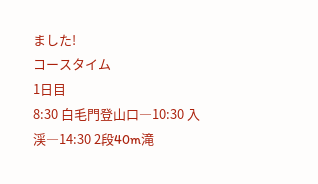ました!
コースタイム
1日目
8:30 白毛門登山口―10:30 入渓―14:30 2段40m滝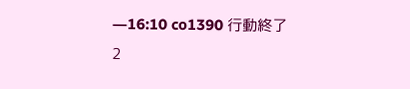―16:10 co1390 行動終了
2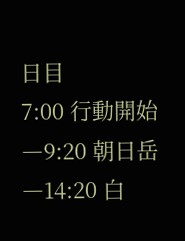日目
7:00 行動開始―9:20 朝日岳―14:20 白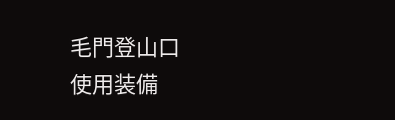毛門登山口
使用装備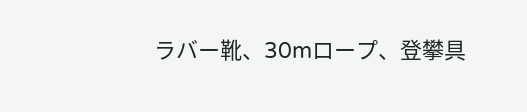ラバー靴、30mロープ、登攀具